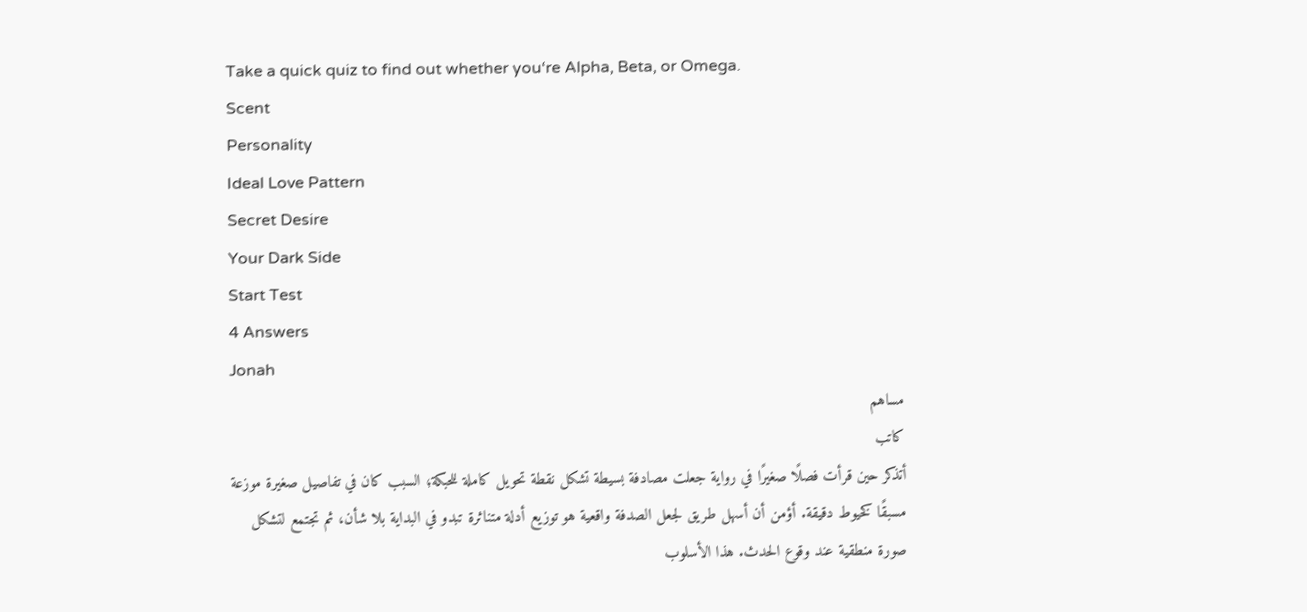Take a quick quiz to find out whether you‘re Alpha, Beta, or Omega.
Scent
Personality
Ideal Love Pattern
Secret Desire
Your Dark Side
Start Test
4 Answers
Jonah
مساهم
كاتب
أتذكر حين قرأت فصلًا صغيرًا في رواية جعلت مصادفة بسيطة تشكل نقطة تحويل كاملة للحبكة؛ السبب كان في تفاصيل صغيرة موزعة مسبقًا كخيوط دقيقة. أؤمن أن أسهل طريق لجعل الصدفة واقعية هو توزيع أدلة متناثرة تبدو في البداية بلا شأن، ثم تجتمع لتشكل صورة منطقية عند وقوع الحدث. هذا الأسلوب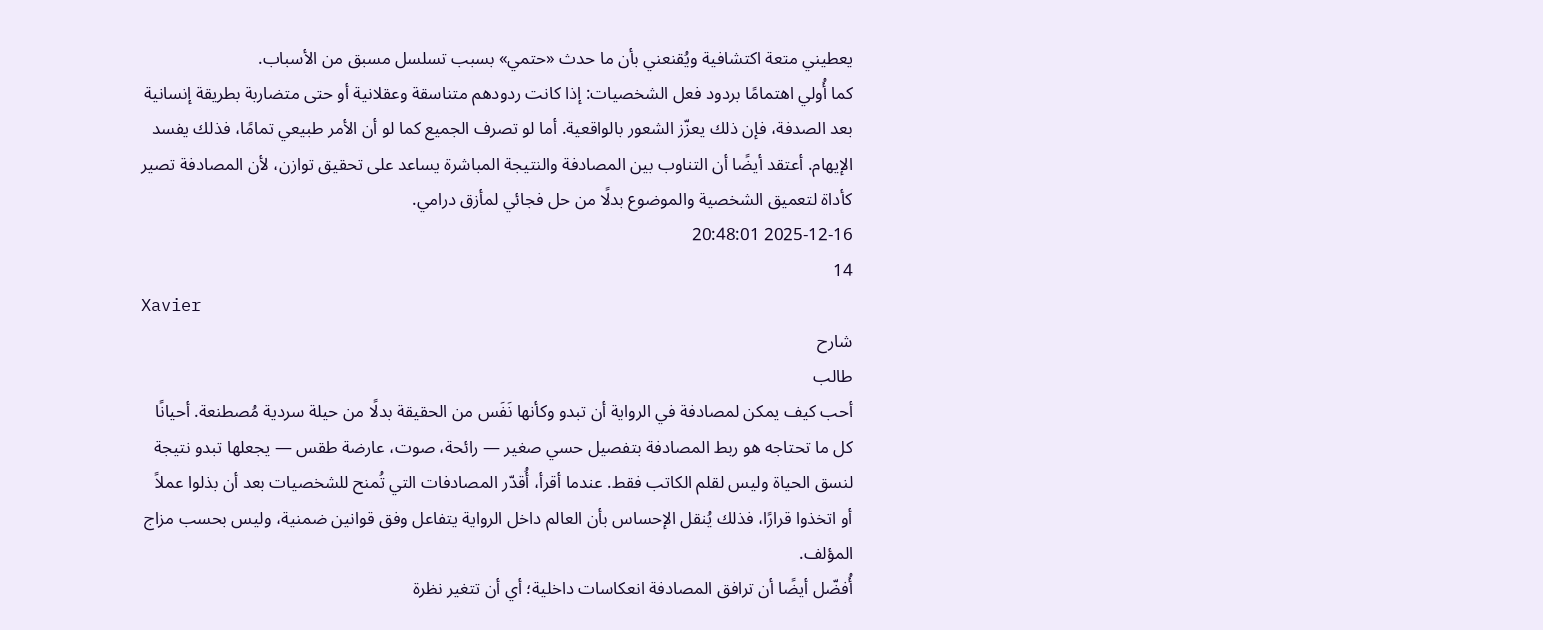يعطيني متعة اكتشافية ويُقنعني بأن ما حدث «حتمي» بسبب تسلسل مسبق من الأسباب.
كما أُولي اهتمامًا بردود فعل الشخصيات: إذا كانت ردودهم متناسقة وعقلانية أو حتى متضاربة بطريقة إنسانية بعد الصدفة، فإن ذلك يعزّز الشعور بالواقعية. أما لو تصرف الجميع كما لو أن الأمر طبيعي تمامًا، فذلك يفسد الإيهام. أعتقد أيضًا أن التناوب بين المصادفة والنتيجة المباشرة يساعد على تحقيق توازن، لأن المصادفة تصير كأداة لتعميق الشخصية والموضوع بدلًا من حل فجائي لمأزق درامي.
2025-12-16 20:48:01
14
Xavier
شارح
طالب
أحب كيف يمكن لمصادفة في الرواية أن تبدو وكأنها نَفَس من الحقيقة بدلًا من حيلة سردية مُصطنعة. أحيانًا كل ما تحتاجه هو ربط المصادفة بتفصيل حسي صغير — رائحة، صوت، عارضة طقس — يجعلها تبدو نتيجة لنسق الحياة وليس لقلم الكاتب فقط. عندما أقرأ، أُقدّر المصادفات التي تُمنح للشخصيات بعد أن بذلوا عملاً أو اتخذوا قرارًا، فذلك يُنقل الإحساس بأن العالم داخل الرواية يتفاعل وفق قوانين ضمنية، وليس بحسب مزاج المؤلف.
أُفضّل أيضًا أن ترافق المصادفة انعكاسات داخلية؛ أي أن تتغير نظرة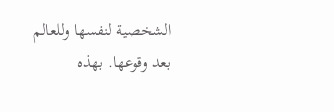الشخصية لنفسها وللعالم بعد وقوعها. بهذه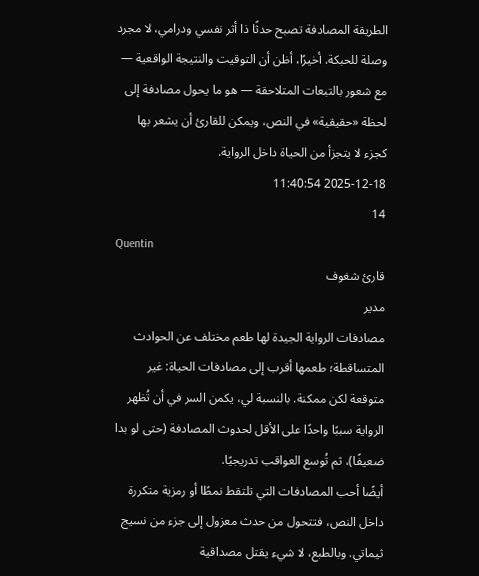الطريقة المصادفة تصبح حدثًا ذا أثر نفسي ودرامي، لا مجرد وصلة للحبكة. أخيرًا، أظن أن التوقيت والنتيجة الواقعية — مع شعور بالتبعات المتلاحقة — هو ما يحول مصادفة إلى لحظة «حقيقية» في النص، ويمكن للقارئ أن يشعر بها كجزء لا يتجزأ من الحياة داخل الرواية.
2025-12-18 11:40:54
14
Quentin
قارئ شغوف
مدير
مصادفات الرواية الجيدة لها طعم مختلف عن الحوادث المتساقطة؛ طعمها أقرب إلى مصادفات الحياة: غير متوقعة لكن ممكنة. بالنسبة لي، يكمن السر في أن تُظهر الرواية سببًا واحدًا على الأقل لحدوث المصادفة (حتى لو بدا ضعيفًا)، ثم تُوسع العواقب تدريجيًا.
أيضًا أحب المصادفات التي تلتقط نمطًا أو رمزية متكررة داخل النص، فتتحول من حدث معزول إلى جزء من نسيج ثيماتي. وبالطبع، لا شيء يقتل مصداقية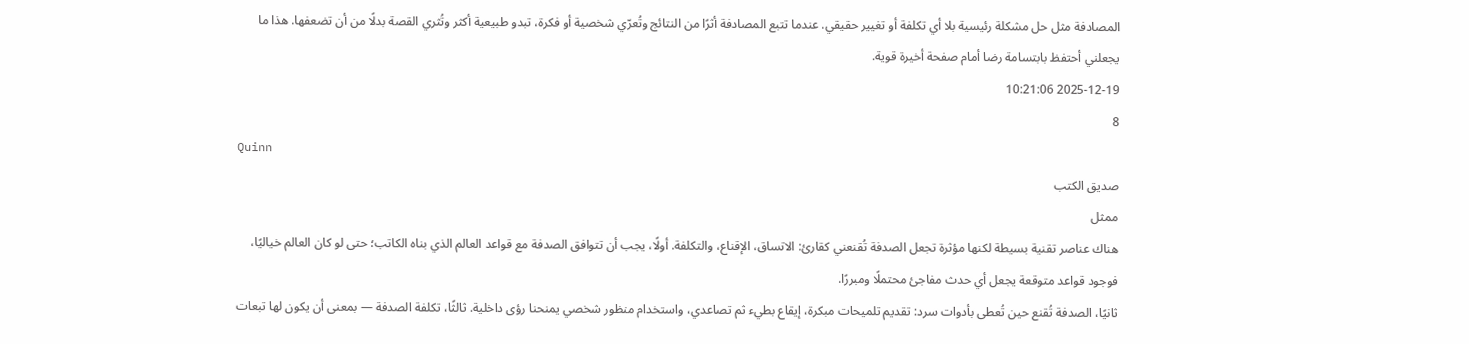المصادفة مثل حل مشكلة رئيسية بلا أي تكلفة أو تغيير حقيقي. عندما تتبع المصادفة أثرًا من النتائج وتُعرّي شخصية أو فكرة، تبدو طبيعية أكثر وتُثري القصة بدلًا من أن تضعفها. هذا ما يجعلني أحتفظ بابتسامة رضا أمام صفحة أخيرة قوية.
2025-12-19 10:21:06
8
Quinn
صديق الكتب
ممثل
هناك عناصر تقنية بسيطة لكنها مؤثرة تجعل الصدفة تُقنعني كقارئ: الاتساق، الإقناع، والتكلفة. أولًا، يجب أن تتوافق الصدفة مع قواعد العالم الذي بناه الكاتب؛ حتى لو كان العالم خياليًا، فوجود قواعد متوقعة يجعل أي حدث مفاجئ محتملًا ومبررًا.
ثانيًا، الصدفة تُقنع حين تُعطى بأدوات سرد: تقديم تلميحات مبكرة، إيقاع بطيء ثم تصاعدي، واستخدام منظور شخصي يمنحنا رؤى داخلية. ثالثًا، تكلفة الصدفة — بمعنى أن يكون لها تبعات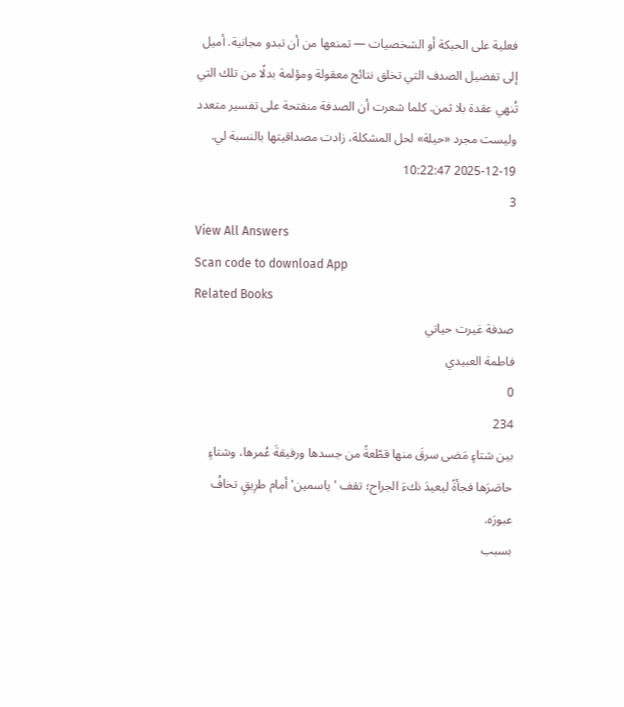فعلية على الحبكة أو الشخصيات — تمنعها من أن تبدو مجانية. أميل إلى تفضيل الصدف التي تخلق نتائج معقولة ومؤلمة بدلًا من تلك التي تُنهي عقدة بلا ثمن. كلما شعرت أن الصدفة منفتحة على تفسير متعدد وليست مجرد «حيلة» لحل المشكلة، زادت مصداقيتها بالنسبة لي.
2025-12-19 10:22:47
3
View All Answers
Scan code to download App
Related Books
صدفة غيرت حياتي
فاطمة العبيدي
0
234
بين شتاءٍ مَضى سرقَ منها قطّعةً من جسدها ورفيقةَ عُمرها، وشتاءٍ حاصَرَها فجأةً ليعيدَ نكءَ الجراح؛ تقف 'ياسمين' أمام طرِيقٍ تخافُ عبورَه.
بسبب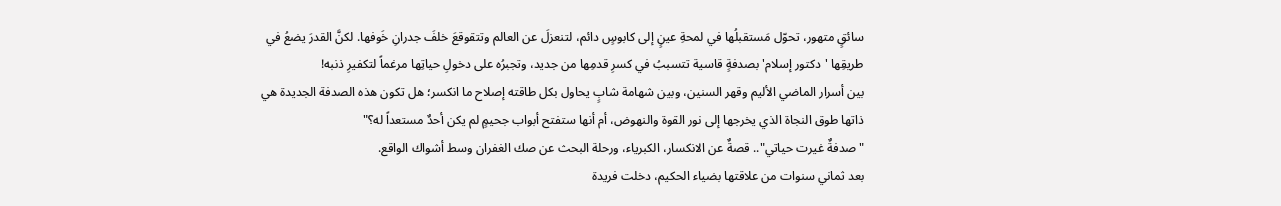سائقٍ متهور، تحوّل مَستقبلُها في لمحةِ عينٍ إلى كابوسٍ دائم، لتنعزلَ عن العالم وتتقوقعَ خلفَ جدرانِ خَوفها. لكنَّ القدرَ يضعُ في طريقِها 'دكتور إسلام' بصدفةٍ قاسية تتسببُ في كسرِ قدمِها من جديد، وتجبرُه على دخولِ حياتِها مرغماً لتكفيرِ ذنبه!
بين أسرار الماضي الأليم وقهر السنين، وبين شهامة شابٍ يحاول بكل طاقته إصلاح ما انكسر؛ هل تكون هذه الصدفة الجديدة هي ذاتها طوق النجاة الذي يخرجها إلى نور القوة والنهوض، أم أنها ستفتح أبواب جحيمٍ لم يكن أحدٌ مستعداً له؟"
"صدفةٌ غيرت حياتي".. قصةٌ عن الانكسار، الكبرياء، ورحلة البحث عن صك الغفران وسط أشواك الواقع.
بعد ثماني سنوات من علاقتها بضياء الحكيم، دخلت فريدة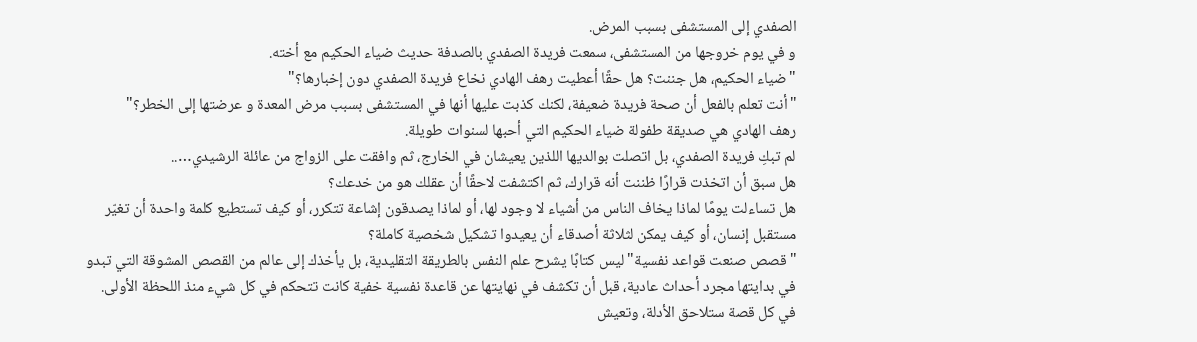الصفدي إلى المستشفى بسبب المرض.
و في يوم خروجها من المستشفى، سمعت فريدة الصفدي بالصدفة حديث ضياء الحكيم مع أخته.
"ضياء الحكيم، هل جننت؟ هل حقًا أعطيت رهف الهادي نخاع فريدة الصفدي دون إخبارها؟"
"أنت تعلم بالفعل أن صحة فريدة ضعيفة، لكنك كذبت عليها أنها في المستشفى بسبب مرض المعدة و عرضتها إلى الخطر؟"
رهف الهادي هي صديقة طفولة ضياء الحكيم التي أحبها لسنوات طويلة.
لم تبكِ فريدة الصفدي، بل اتصلت بوالديها اللذين يعيشان في الخارج، ثم وافقت على الزواج من عائلة الرشيدي…..
هل سبق أن اتخذت قرارًا ظننت أنه قرارك، ثم اكتشفت لاحقًا أن عقلك هو من خدعك؟
هل تساءلت يومًا لماذا يخاف الناس من أشياء لا وجود لها، أو لماذا يصدقون إشاعة تتكرر، أو كيف تستطيع كلمة واحدة أن تغيّر مستقبل إنسان، أو كيف يمكن لثلاثة أصدقاء أن يعيدوا تشكيل شخصية كاملة؟
"قصص صنعت قواعد نفسية" ليس كتابًا يشرح علم النفس بالطريقة التقليدية، بل يأخذك إلى عالم من القصص المشوقة التي تبدو في بدايتها مجرد أحداث عادية، قبل أن تكشف في نهايتها عن قاعدة نفسية خفية كانت تتحكم في كل شيء منذ اللحظة الأولى.
في كل قصة ستلاحق الأدلة، وتعيش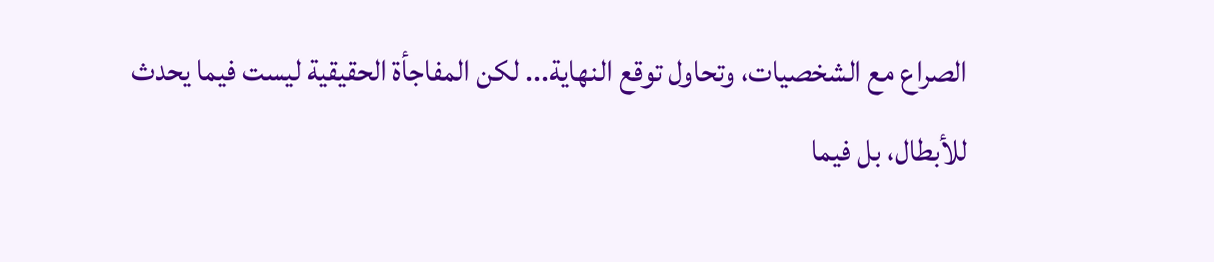الصراع مع الشخصيات، وتحاول توقع النهاية... لكن المفاجأة الحقيقية ليست فيما يحدث للأبطال، بل فيما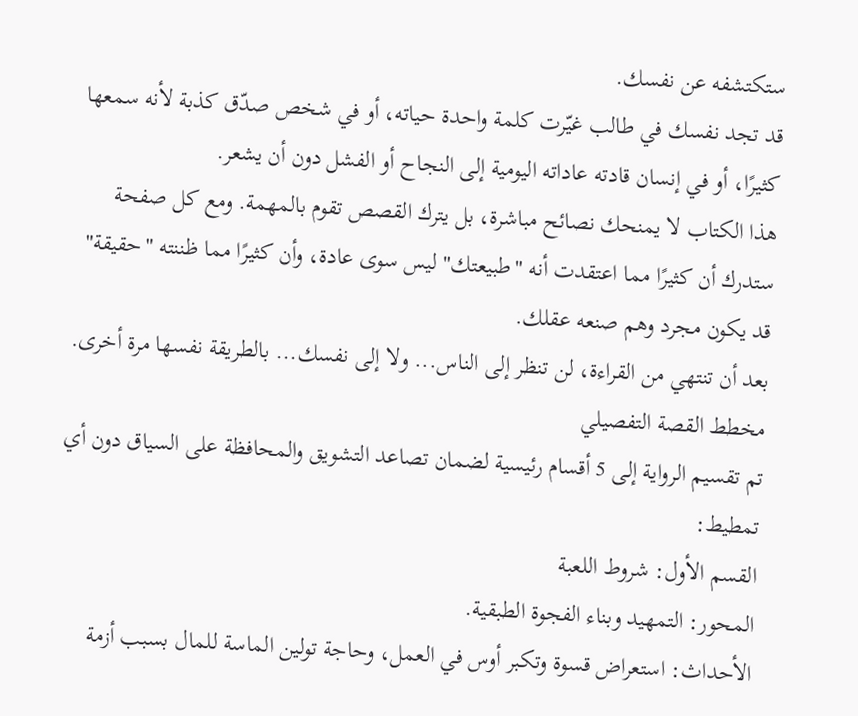ستكتشفه عن نفسك.
قد تجد نفسك في طالب غيّرت كلمة واحدة حياته، أو في شخص صدّق كذبة لأنه سمعها كثيرًا، أو في إنسان قادته عاداته اليومية إلى النجاح أو الفشل دون أن يشعر.
هذا الكتاب لا يمنحك نصائح مباشرة، بل يترك القصص تقوم بالمهمة. ومع كل صفحة ستدرك أن كثيرًا مما اعتقدت أنه "طبيعتك" ليس سوى عادة، وأن كثيرًا مما ظننته "حقيقة" قد يكون مجرد وهم صنعه عقلك.
بعد أن تنتهي من القراءة، لن تنظر إلى الناس... ولا إلى نفسك... بالطريقة نفسها مرة أخرى.
مخطط القصة التفصيلي
تم تقسيم الرواية إلى 5 أقسام رئيسية لضمان تصاعد التشويق والمحافظة على السياق دون أي تمطيط:
القسم الأول: شروط اللعبة
المحور: التمهيد وبناء الفجوة الطبقية.
الأحداث: استعراض قسوة وتكبر أوس في العمل، وحاجة تولين الماسة للمال بسبب أزمة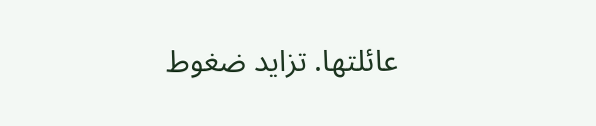عائلتها. تزايد ضغوط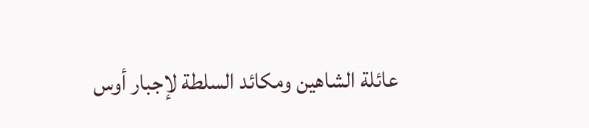عائلة الشاهين ومكائد السلطة لإجبار أوس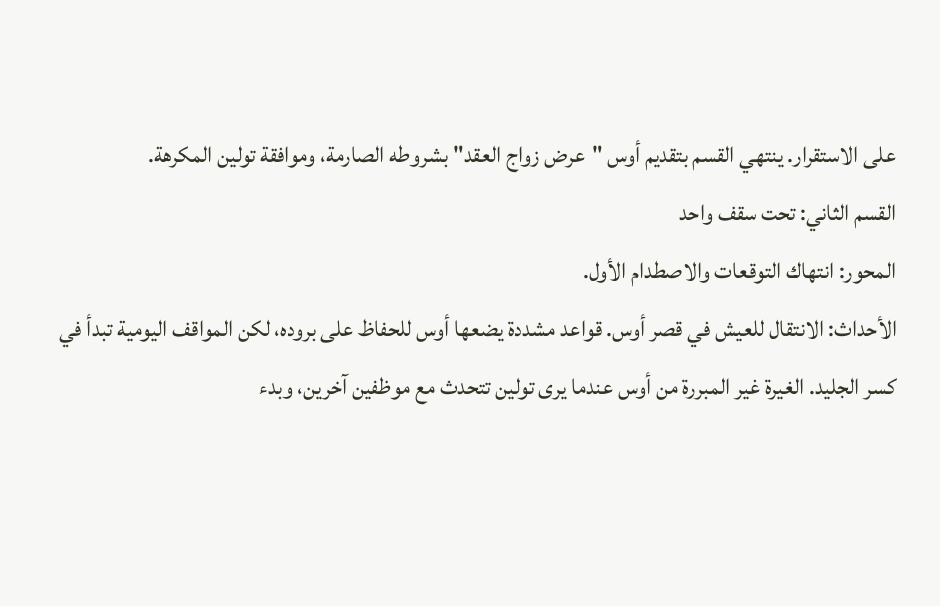على الاستقرار. ينتهي القسم بتقديم أوس "عرض زواج العقد" بشروطه الصارمة، وموافقة تولين المكرهة.
القسم الثاني: تحت سقف واحد
المحور: انتهاك التوقعات والاصطدام الأول.
الأحداث: الانتقال للعيش في قصر أوس. قواعد مشددة يضعها أوس للحفاظ على بروده، لكن المواقف اليومية تبدأ في كسر الجليد. الغيرة غير المبررة من أوس عندما يرى تولين تتحدث مع موظفين آخرين، وبدء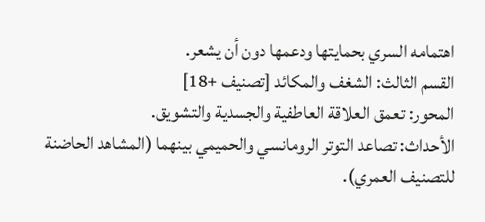اهتمامه السري بحمايتها ودعمها دون أن يشعر.
القسم الثالث: الشغف والمكائد [تصنيف +18]
المحور: تعمق العلاقة العاطفية والجسدية والتشويق.
الأحداث: تصاعد التوتر الرومانسي والحميمي بينهما (المشاهد الحاضنة للتصنيف العمري).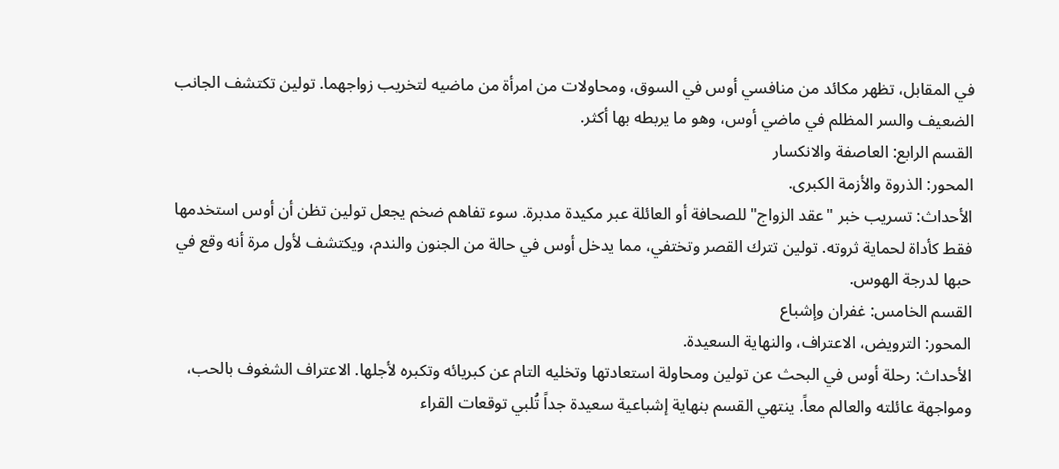في المقابل، تظهر مكائد من منافسي أوس في السوق، ومحاولات من امرأة من ماضيه لتخريب زواجهما. تولين تكتشف الجانب الضعيف والسر المظلم في ماضي أوس، وهو ما يربطه بها أكثر.
القسم الرابع: العاصفة والانكسار
المحور: الذروة والأزمة الكبرى.
الأحداث: تسريب خبر "عقد الزواج" للصحافة أو العائلة عبر مكيدة مدبرة. سوء تفاهم ضخم يجعل تولين تظن أن أوس استخدمها فقط كأداة لحماية ثروته. تولين تترك القصر وتختفي، مما يدخل أوس في حالة من الجنون والندم، ويكتشف لأول مرة أنه وقع في حبها لدرجة الهوس.
القسم الخامس: غفران وإشباع
المحور: الترويض، الاعتراف، والنهاية السعيدة.
الأحداث: رحلة أوس في البحث عن تولين ومحاولة استعادتها وتخليه التام عن كبريائه وتكبره لأجلها. الاعتراف الشغوف بالحب، ومواجهة عائلته والعالم معاً. ينتهي القسم بنهاية إشباعية سعيدة جداً تُلبي توقعات القراء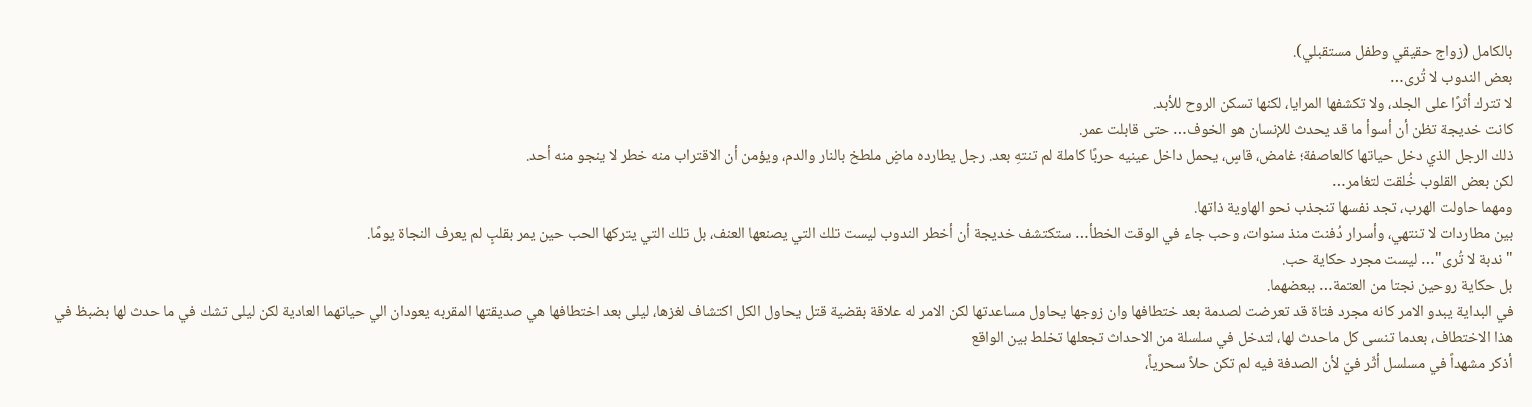بالكامل (زواج حقيقي وطفل مستقبلي).
بعض الندوب لا تُرى…
لا تترك أثرًا على الجلد، ولا تكشفها المرايا، لكنها تسكن الروح للأبد.
كانت خديجة تظن أن أسوأ ما قد يحدث للإنسان هو الخوف… حتى قابلت عمر.
ذلك الرجل الذي دخل حياتها كالعاصفة؛ غامض، قاسٍ، يحمل داخل عينيه حربًا كاملة لم تنتهِ بعد. رجل يطارده ماضٍ ملطخ بالنار والدم، ويؤمن أن الاقتراب منه خطر لا ينجو منه أحد.
لكن بعض القلوب خُلقت لتغامر…
ومهما حاولت الهرب، تجد نفسها تنجذب نحو الهاوية ذاتها.
بين مطاردات لا تنتهي، وأسرار دُفنت منذ سنوات، وحب جاء في الوقت الخطأ… ستكتشف خديجة أن أخطر الندوب ليست تلك التي يصنعها العنف، بل تلك التي يتركها الحب حين يمر بقلبٍ لم يعرف النجاة يومًا.
"ندبة لا تُرى"… ليست مجرد حكاية حب.
بل حكاية روحين نجتا من العتمة… ببعضهما.
في البداية يبدو الامر كانه مجرد فتاة قد تعرضت لصدمة بعد ختطافها وان زوجها يحاول مساعدتها لكن الامر له علاقة بقضية قتل يحاول الكل اكتشاف لغزها، ليلى بعد اختطافها هي صديقتها المقربه يعودان الي حياتهما العادية لكن ليلى تشك في ما حدث لها بضبظ في هذا الاختطاف، بعدما تنسى كل ماحدث لها، لتدخل في سلسلة من الاحداث تجعلها تخلط بين الواقع
أذكر مشهداً في مسلسل أثّر فيّ لأن الصدفة فيه لم تكن حلاً سحرياً،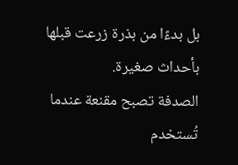بل بدءًا من بذرة زرعت قبلها بأحداث صغيرة.
الصدفة تصبح مقنعة عندما تُستخدم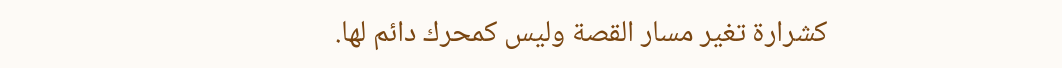كشرارة تغير مسار القصة وليس كمحرك دائم لها.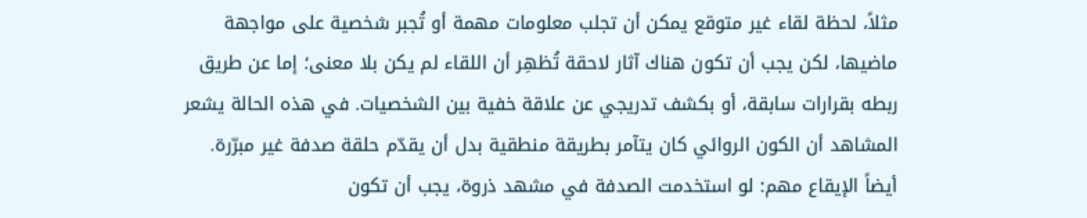مثلاً، لحظة لقاء غير متوقع يمكن أن تجلب معلومات مهمة أو تُجبر شخصية على مواجهة ماضيها، لكن يجب أن تكون هناك آثار لاحقة تُظهِر أن اللقاء لم يكن بلا معنى؛ إما عن طريق ربطه بقرارات سابقة، أو بكشف تدريجي عن علاقة خفية بين الشخصيات. في هذه الحالة يشعر المشاهد أن الكون الروائي كان يتآمر بطريقة منطقية بدل أن يقدّم حلقة صدفة غير مبرّرة.
أيضاً الإيقاع مهم: لو استخدمت الصدفة في مشهد ذروة، يجب أن تكون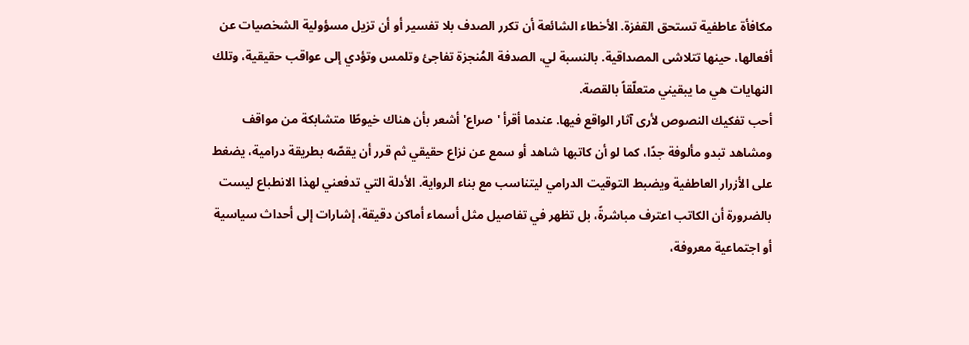مكافأة عاطفية تستحق القفزة. الأخطاء الشائعة أن تكرر الصدف بلا تفسير أو أن تزيل مسؤولية الشخصيات عن أفعالها، حينها تتلاشى المصداقية. بالنسبة لي، الصدفة المُنجزة تفاجئ وتلمس وتؤدي إلى عواقب حقيقية، وتلك النهايات هي ما يبقيني متعلّقاً بالقصة.
أحب تفكيك النصوص لأرى آثار الواقع فيها. عندما أقرأ 'صراع' أشعر بأن هناك خيوطًا متشابكة من مواقف ومشاهد تبدو مألوفة جدًا، كما لو أن كاتبها شاهد أو سمع عن نزاع حقيقي ثم قرر أن يقصّه بطريقة درامية، يضغط على الأزرار العاطفية ويضبط التوقيت الدرامي ليتناسب مع بناء الرواية. الأدلة التي تدفعني لهذا الانطباع ليست بالضرورة أن الكاتب اعترف مباشرةً، بل تظهر في تفاصيل مثل أسماء أماكن دقيقة، إشارات إلى أحداث سياسية أو اجتماعية معروفة،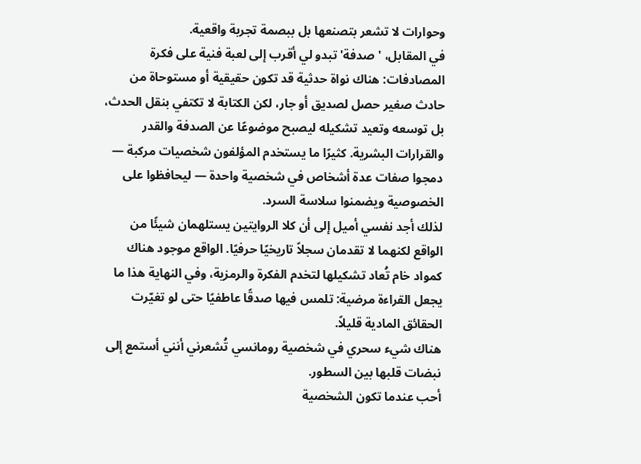وحوارات لا تشعر بتصنعها بل ببصمة تجربة واقعية.
في المقابل، 'صدفة' تبدو لي أقرب إلى لعبة فنية على فكرة المصادفات: هناك نواة حدثية قد تكون حقيقية أو مستوحاة من حادث صغير حصل لصديق أو جار، لكن الكتابة لا تكتفي بنقل الحدث، بل توسعه وتعيد تشكيله ليصبح موضوعًا عن الصدفة والقدر والقرارات البشرية. كثيرًا ما يستخدم المؤلفون شخصيات مركبة — دمجوا صفات عدة أشخاص في شخصية واحدة — ليحافظوا على الخصوصية ويضمنوا سلاسة السرد.
لذلك أجد نفسي أميل إلى أن كلا الروايتين يستلهمان شيئًا من الواقع لكنهما لا تقدمان سجلاً تاريخيًا حرفيًا. الواقع موجود هناك كمواد خام تُعاد تشكيلها لتخدم الفكرة والرمزية، وفي النهاية هذا ما يجعل القراءة مرضية: تلمس فيها صدقًا عاطفيًا حتى لو تغيّرت الحقائق المادية قليلاً.
هناك شيء سحري في شخصية رومانسي تُشعرني أنني أستمع إلى نبضات قلبها بين السطور.
أحب عندما تكون الشخصية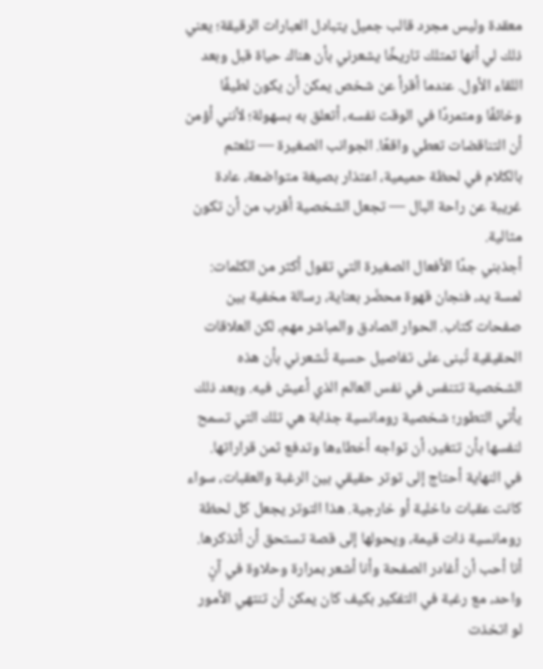معقدة وليس مجرد قالب جميل يتبادل العبارات الرقيقة؛ يعني ذلك لي أنها تمتلك تاريخًا يشعرني بأن هناك حياة قبل وبعد اللقاء الأول. عندما أقرأ عن شخص يمكن أن يكون لطيفًا وخائفًا ومتمردًا في الوقت نفسه، أتعلق به بسهولة؛ لأنني أؤمن أن التناقضات تعطي واقعًا. الجوانب الصغيرة — تلعثم بالكلام في لحظة حميمية، اعتذار بصيغة متواضعة، عادة غريبة عن راحة البال — تجعل الشخصية أقرب من أن تكون مثالية.
أجذبني جدًا الأفعال الصغيرة التي تقول أكثر من الكلمات: لمسة يد، فنجان قهوة محضّر بعناية، رسالة مخفية بين صفحات كتاب. الحوار الصادق والمباشر مهم، لكن العلاقات الحقيقية تُبنى على تفاصيل حسية تُشعرني بأن هذه الشخصية تتنفس في نفس العالم الذي أعيش فيه. وبعد ذلك يأتي التطور؛ شخصية رومانسية جذابة هي تلك التي تسمح لنفسها بأن تتغير، أن تواجه أخطاءها وتدفع ثمن قراراتها.
في النهاية أحتاج إلى توتر حقيقي بين الرغبة والعقبات، سواء كانت عقبات داخلية أو خارجية. هذا التوتر يجعل كل لحظة رومانسية ذات قيمة، ويحولها إلى قصة تستحق أن أتذكرها. أنا أحب أن أغادر الصفحة وأنا أشعر بمرارة وحلاوة في آنٍ واحد، مع رغبة في التفكير بكيف كان يمكن أن تنتهي الأمور لو اتخذت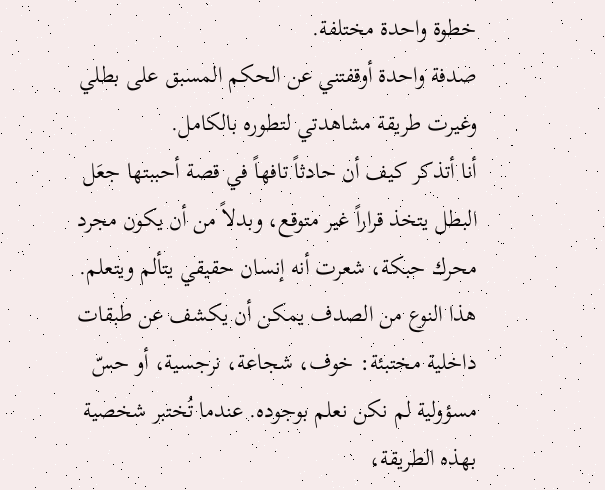خطوة واحدة مختلفة.
صدفة واحدة أوقفتني عن الحكم المسبق على بطلي وغيرت طريقة مشاهدتي لتطوره بالكامل.
أنا أتذكر كيف أن حادثاً تافهاً في قصة أحببتها جعَل البطل يتخذ قراراً غير متوقع، وبدلاً من أن يكون مجرد محرك حبكة، شعرت أنه إنسان حقيقي يتألم ويتعلم. هذا النوع من الصدف يمكن أن يكشف عن طبقات داخلية مختبئة: خوف، شجاعة، نرجسية، أو حسّ مسؤولية لم نكن نعلم بوجوده. عندما تُختبر شخصية بهذه الطريقة،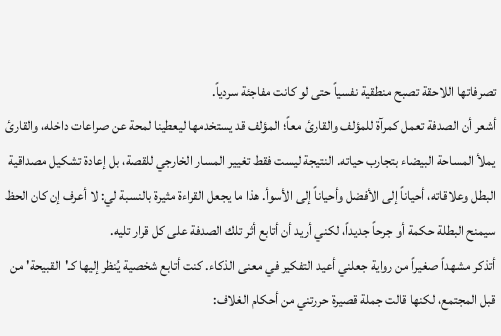تصرفاتها اللاحقة تصبح منطقية نفسياً حتى لو كانت مفاجئة سردياً.
أشعر أن الصدفة تعمل كمرآة للمؤلف والقارئ معاً؛ المؤلف قد يستخدمها ليعطينا لمحة عن صراعات داخله، والقارئ يملأ المساحة البيضاء بتجارب حياته. النتيجة ليست فقط تغيير المسار الخارجي للقصة، بل إعادة تشكيل مصداقية البطل وعلاقاته، أحياناً إلى الأفضل وأحياناً إلى الأسوأ. هذا ما يجعل القراءة مثيرة بالنسبة لي: لا أعرف إن كان الحظ سيمنح البطلة حكمة أو جرحاً جديداً، لكني أريد أن أتابع أثر تلك الصدفة على كل قرار تليه.
أتذكر مشهداً صغيراً من رواية جعلني أعيد التفكير في معنى الذكاء. كنت أتابع شخصية يُنظر إليها كـ'القبيحة' من قبل المجتمع، لكنها قالت جملة قصيرة حررتني من أحكام الغلاف: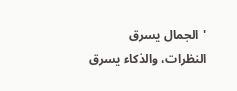'الجمال يسرق النظرات، والذكاء يسرق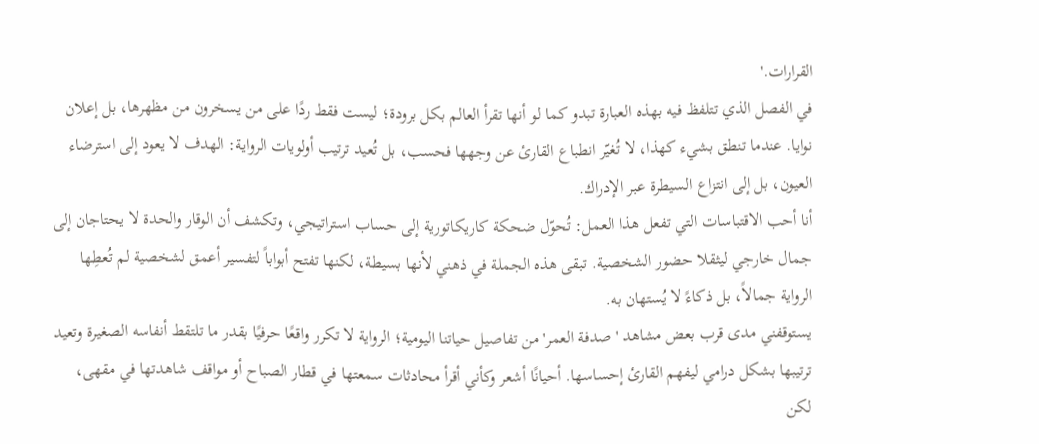القرارات.'
في الفصل الذي تتلفظ فيه بهذه العبارة تبدو كما لو أنها تقرأ العالم بكل برودة؛ ليست فقط ردًا على من يسخرون من مظهرها، بل إعلان نوايا. عندما تنطق بشيء كهذا، لا تُغيّر انطباع القارئ عن وجهها فحسب، بل تُعيد ترتيب أولويات الرواية: الهدف لا يعود إلى استرضاء العيون، بل إلى انتزاع السيطرة عبر الإدراك.
أنا أحب الاقتباسات التي تفعل هذا العمل: تُحوّل ضحكة كاريكاتورية إلى حساب استراتيجي، وتكشف أن الوقار والحدة لا يحتاجان إلى جمال خارجي ليثقلا حضور الشخصية. تبقى هذه الجملة في ذهني لأنها بسيطة، لكنها تفتح أبواباً لتفسير أعمق لشخصية لم تُعطِها الرواية جمالاً، بل ذكاءً لا يُستهان به.
يستوقفني مدى قرب بعض مشاهد 'صدفة العمر' من تفاصيل حياتنا اليومية؛ الرواية لا تكرر واقعًا حرفيًا بقدر ما تلتقط أنفاسه الصغيرة وتعيد ترتيبها بشكل درامي ليفهم القارئ إحساسها. أحيانًا أشعر وكأني أقرأ محادثات سمعتها في قطار الصباح أو مواقف شاهدتها في مقهى، لكن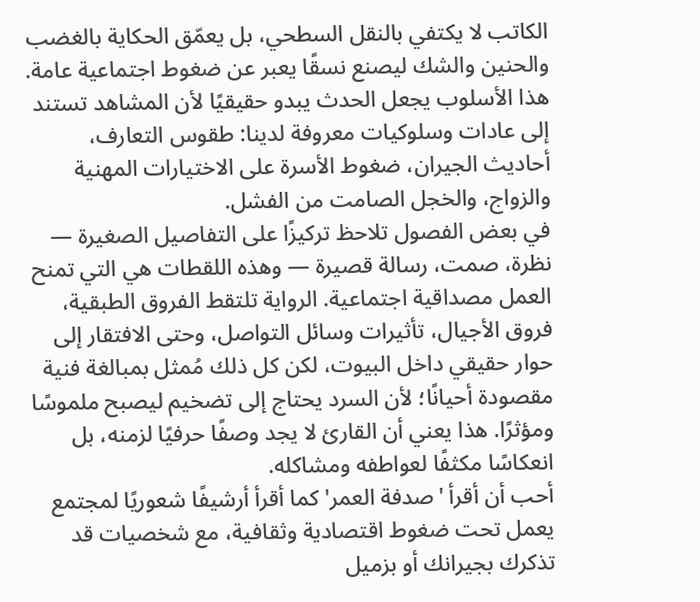الكاتب لا يكتفي بالنقل السطحي، بل يعمّق الحكاية بالغضب والحنين والشك ليصنع نسقًا يعبر عن ضغوط اجتماعية عامة. هذا الأسلوب يجعل الحدث يبدو حقيقيًا لأن المشاهد تستند إلى عادات وسلوكيات معروفة لدينا: طقوس التعارف، أحاديث الجيران، ضغوط الأسرة على الاختيارات المهنية والزواج، والخجل الصامت من الفشل.
في بعض الفصول تلاحظ تركيزًا على التفاصيل الصغيرة — نظرة، صمت، رسالة قصيرة — وهذه اللقطات هي التي تمنح العمل مصداقية اجتماعية. الرواية تلتقط الفروق الطبقية، فروق الأجيال، تأثيرات وسائل التواصل، وحتى الافتقار إلى حوار حقيقي داخل البيوت، لكن كل ذلك مُمثل بمبالغة فنية مقصودة أحيانًا؛ لأن السرد يحتاج إلى تضخيم ليصبح ملموسًا ومؤثرًا. هذا يعني أن القارئ لا يجد وصفًا حرفيًا لزمنه، بل انعكاسًا مكثفًا لعواطفه ومشاكله.
أحب أن أقرأ 'صدفة العمر' كما أقرأ أرشيفًا شعوريًا لمجتمع يعمل تحت ضغوط اقتصادية وثقافية، مع شخصيات قد تذكرك بجيرانك أو بزميل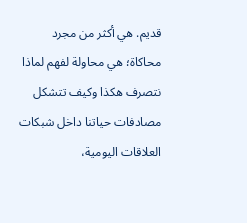قديم. هي أكثر من مجرد محاكاة؛ هي محاولة لفهم لماذا نتصرف هكذا وكيف تتشكل مصادفات حياتنا داخل شبكات العلاقات اليومية،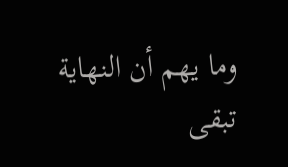وما يهم أن النهاية تبقى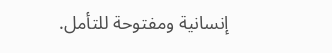إنسانية ومفتوحة للتأمل.